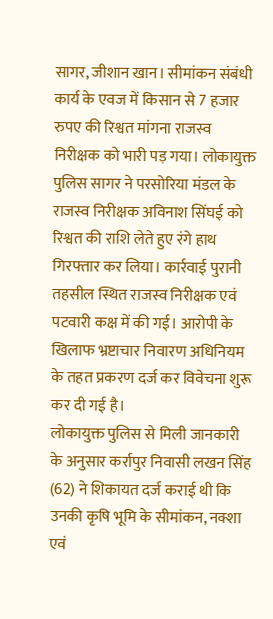सागर, जीशान खान। सीमांकन संबंधी कार्य के एवज में किसान से 7 हजार रुपए की रिश्वत मांगना राजस्व निरीक्षक को भारी पड़ गया। लोकायुक्त पुलिस सागर ने परसोरिया मंडल के राजस्व निरीक्षक अविनाश सिंघई को रिश्वत की राशि लेते हुए रंगे हाथ गिरफ्तार कर लिया। कार्रवाई पुरानी तहसील स्थित राजस्व निरीक्षक एवं पटवारी कक्ष में की गई। आरोपी के खिलाफ भ्रष्टाचार निवारण अधिनियम के तहत प्रकरण दर्ज कर विवेचना शुरू कर दी गई है।
लोकायुक्त पुलिस से मिली जानकारी के अनुसार कर्रापुर निवासी लखन सिंह (62) ने शिकायत दर्ज कराई थी कि उनकी कृषि भूमि के सीमांकन, नक्शा एवं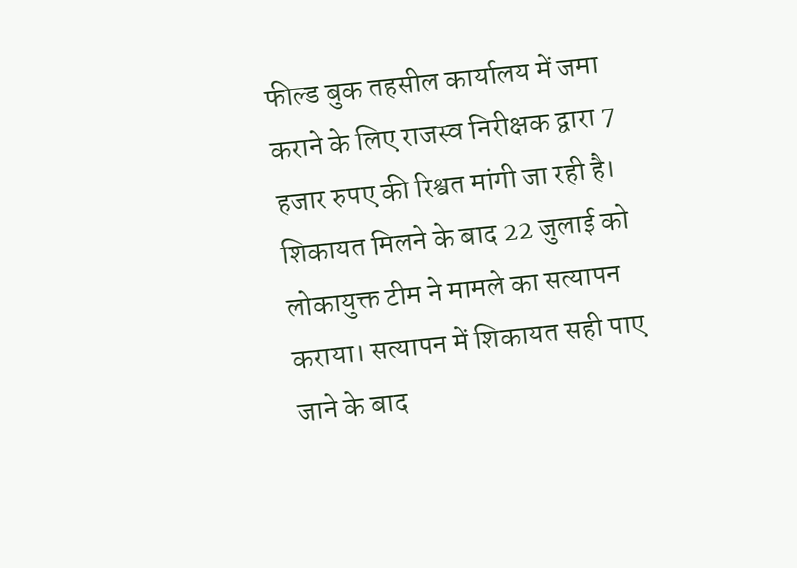फील्ड बुक तहसील कार्यालय में जमा कराने के लिए राजस्व निरीक्षक द्वारा 7 हजार रुपए की रिश्वत मांगी जा रही है। शिकायत मिलने के बाद 22 जुलाई को लोकायुक्त टीम ने मामले का सत्यापन कराया। सत्यापन में शिकायत सही पाए जाने के बाद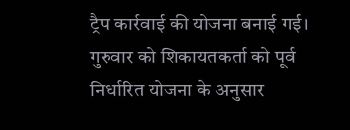ट्रैप कार्रवाई की योजना बनाई गई। गुरुवार को शिकायतकर्ता को पूर्व निर्धारित योजना के अनुसार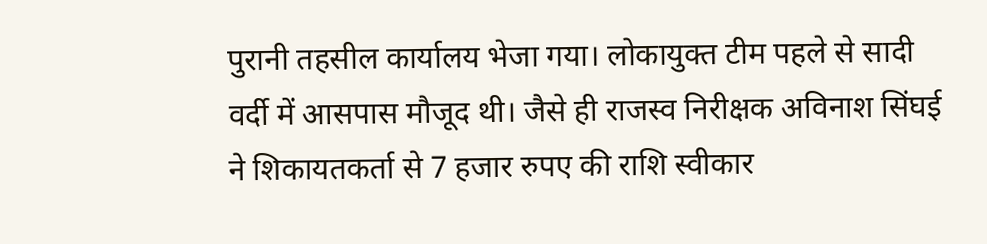पुरानी तहसील कार्यालय भेजा गया। लोकायुक्त टीम पहले से सादी वर्दी में आसपास मौजूद थी। जैसे ही राजस्व निरीक्षक अविनाश सिंघई ने शिकायतकर्ता से 7 हजार रुपए की राशि स्वीकार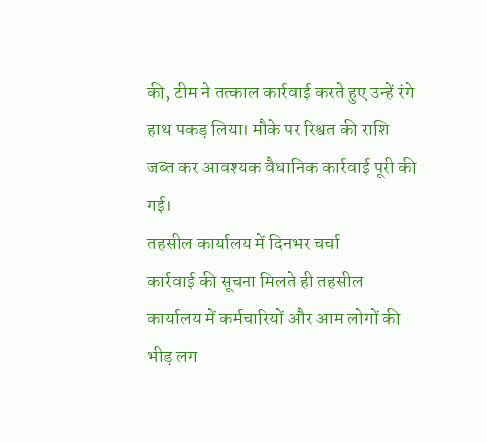की, टीम ने तत्काल कार्रवाई करते हुए उन्हें रंगे हाथ पकड़ लिया। मौके पर रिश्वत की राशि जब्त कर आवश्यक वैधानिक कार्रवाई पूरी की गई।
तहसील कार्यालय में दिनभर चर्चा
कार्रवाई की सूचना मिलते ही तहसील कार्यालय में कर्मचारियों और आम लोगों की भीड़ लग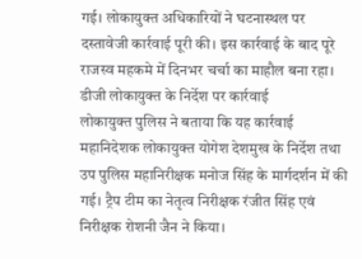गई। लोकायुक्त अधिकारियों ने घटनास्थल पर दस्तावेजी कार्रवाई पूरी की। इस कार्रवाई के बाद पूरे राजस्व महकमे में दिनभर चर्चा का माहौल बना रहा।
डीजी लोकायुक्त के निर्देश पर कार्रवाई
लोकायुक्त पुलिस ने बताया कि यह कार्रवाई महानिदेशक लोकायुक्त योगेश देशमुख के निर्देश तथा उप पुलिस महानिरीक्षक मनोज सिंह के मार्गदर्शन में की गई। ट्रैप टीम का नेतृत्व निरीक्षक रंजीत सिंह एवं निरीक्षक रोशनी जैन ने किया।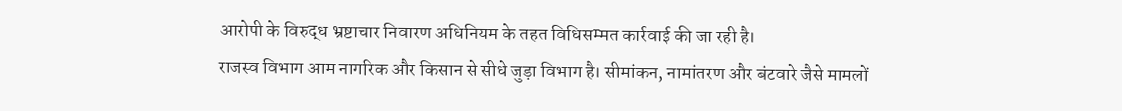आरोपी के विरुद्ध भ्रष्टाचार निवारण अधिनियम के तहत विधिसम्मत कार्रवाई की जा रही है।
राजस्व विभाग आम नागरिक और किसान से सीधे जुड़ा विभाग है। सीमांकन, नामांतरण और बंटवारे जैसे मामलों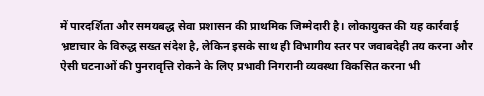में पारदर्शिता और समयबद्ध सेवा प्रशासन की प्राथमिक जिम्मेदारी है। लोकायुक्त की यह कार्रवाई भ्रष्टाचार के विरुद्ध सख्त संदेश है, लेकिन इसके साथ ही विभागीय स्तर पर जवाबदेही तय करना और ऐसी घटनाओं की पुनरावृत्ति रोकने के लिए प्रभावी निगरानी व्यवस्था विकसित करना भी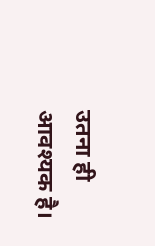उतना ही आवश्यक है।